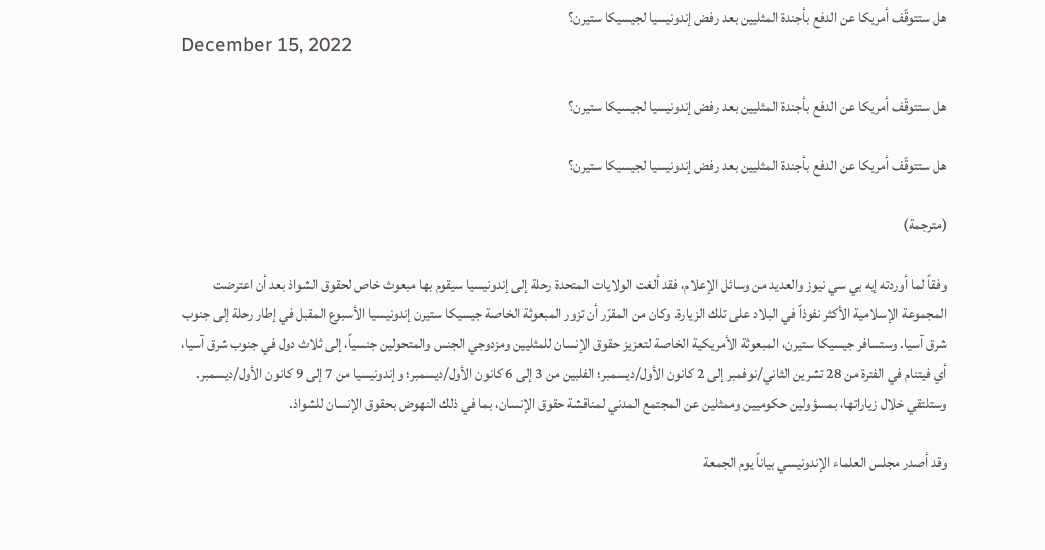هل ستتوقّف أمريكا عن الدفع بأجندة المثليين بعد رفض إندونيسيا لجيسيكا ستيرن؟
December 15, 2022

هل ستتوقّف أمريكا عن الدفع بأجندة المثليين بعد رفض إندونيسيا لجيسيكا ستيرن؟

هل ستتوقّف أمريكا عن الدفع بأجندة المثليين بعد رفض إندونيسيا لجيسيكا ستيرن؟

(مترجمة)

وفقاً لما أوردته إيه بي سي نيوز والعديد من وسائل الإعلام، فقد ألغت الولايات المتحدة رحلة إلى إندونيسيا سيقوم بها مبعوث خاص لحقوق الشواذ بعد أن اعترضت المجموعة الإسلامية الأكثر نفوذاً في البلاد على تلك الزيارة. وكان من المقرّر أن تزور المبعوثة الخاصة جيسيكا ستيرن إندونيسيا الأسبوع المقبل في إطار رحلة إلى جنوب شرق آسيا. وستسافر جيسيكا ستيرن، المبعوثة الأمريكية الخاصة لتعزيز حقوق الإنسان للمثليين ومزدوجي الجنس والمتحولين جنسياً، إلى ثلاث دول في جنوب شرق آسيا، أي فيتنام في الفترة من 28 تشرين الثاني/نوفمبر إلى 2 كانون الأول/ديسمبر؛ الفلبين من 3 إلى 6 كانون الأول/ديسمبر؛ وإندونيسيا من 7 إلى 9 كانون الأول/ديسمبر. وستلتقي خلال زياراتها، بمسؤولين حكوميين وممثلين عن المجتمع المدني لمناقشة حقوق الإنسان، بما في ذلك النهوض بحقوق الإنسان للشواذ.

وقد أصدر مجلس العلماء الإندونيسي بياناً يوم الجمعة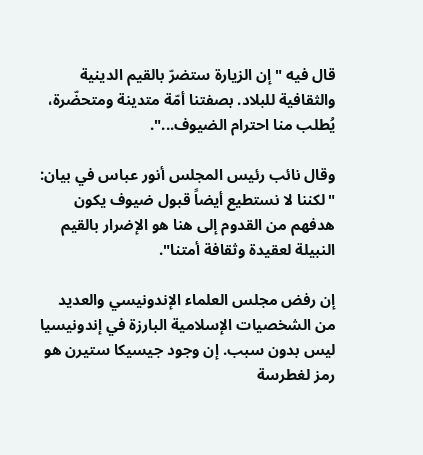قال فيه "إن الزيارة ستضرّ بالقيم الدينية والثقافية للبلاد. بصفتنا أمّة متدينة ومتحضّرة، يُطلب منا احترام الضيوف...".

وقال نائب رئيس المجلس أنور عباس في بيان: "لكننا لا نستطيع أيضاً قبول ضيوف يكون هدفهم من القدوم إلى هنا هو الإضرار بالقيم النبيلة لعقيدة وثقافة أمتنا".

إن رفض مجلس العلماء الإندونيسي والعديد من الشخصيات الإسلامية البارزة في إندونيسيا ليس بدون سبب. إن وجود جيسيكا ستيرن هو رمز لغطرسة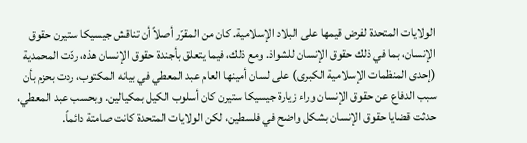الولايات المتحدة لفرض قيمها على البلاد الإسلامية. كان من المقرّر أصلاً أن تناقش جيسيكا ستيرن حقوق الإنسان، بما في ذلك حقوق الإنسان للشواذ. ومع ذلك، فيما يتعلق بأجندة حقوق الإنسان هذه، ردّت المحمدية (إحدى المنظمات الإسلامية الكبرى) على لسان أمينها العام عبد المعطي في بيانه المكتوب، ردت بحزم بأن سبب الدفاع عن حقوق الإنسان وراء زيارة جيسيكا ستيرن كان أسلوب الكيل بمكيالين. وبحسب عبد المعطي، حدثت قضايا حقوق الإنسان بشكل واضح في فلسطين، لكن الولايات المتحدة كانت صامتة دائماً.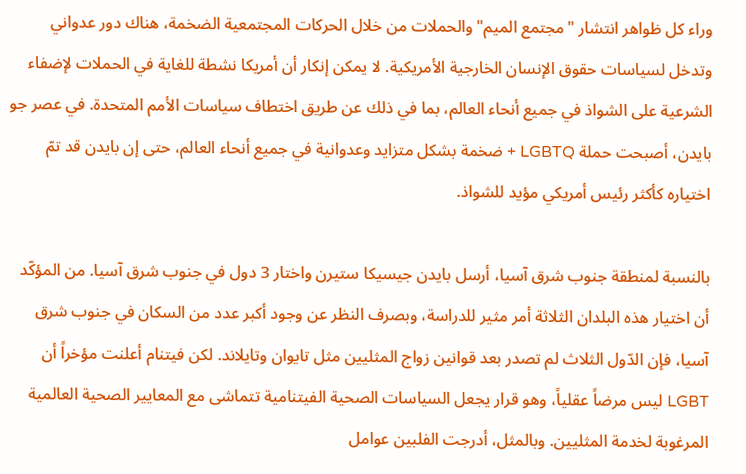وراء كل ظواهر انتشار "مجتمع الميم" والحملات من خلال الحركات المجتمعية الضخمة، هناك دور عدواني وتدخل لسياسات حقوق الإنسان الخارجية الأمريكية. لا يمكن إنكار أن أمريكا نشطة للغاية في الحملات لإضفاء الشرعية على الشواذ في جميع أنحاء العالم، بما في ذلك عن طريق اختطاف سياسات الأمم المتحدة. في عصر جو بايدن، أصبحت حملة LGBTQ + ضخمة بشكل متزايد وعدوانية في جميع أنحاء العالم، حتى إن بايدن قد تمّ اختياره كأكثر رئيس أمريكي مؤيد للشواذ.

بالنسبة لمنطقة جنوب شرق آسيا، أرسل بايدن جيسيكا ستيرن واختار 3 دول في جنوب شرق آسيا. من المؤكّد أن اختيار هذه البلدان الثلاثة أمر مثير للدراسة، وبصرف النظر عن وجود أكبر عدد من السكان في جنوب شرق آسيا، فإن الدّول الثلاث لم تصدر بعد قوانين زواج المثليين مثل تايوان وتايلاند. لكن فيتنام أعلنت مؤخراً أن LGBT ليس مرضاً عقلياً، وهو قرار يجعل السياسات الصحية الفيتنامية تتماشى مع المعايير الصحية العالمية المرغوبة لخدمة المثليين. وبالمثل، أدرجت الفلبين عوامل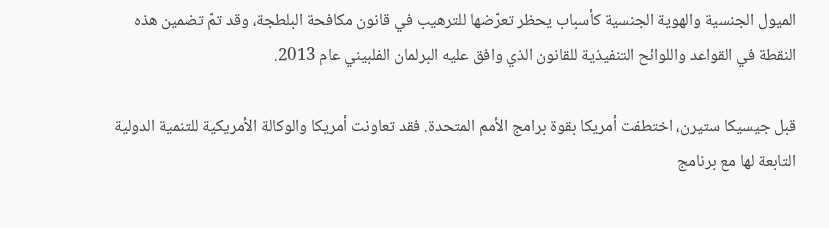الميول الجنسية والهوية الجنسية كأسباب يحظر تعرّضها للترهيب في قانون مكافحة البلطجة، وقد تمّ تضمين هذه النقطة في القواعد واللوائح التنفيذية للقانون الذي وافق عليه البرلمان الفلبيني عام 2013.

قبل جيسيكا ستيرن، اختطفت أمريكا بقوة برامج الأمم المتحدة. فقد تعاونت أمريكا والوكالة الأمريكية للتنمية الدولية التابعة لها مع برنامج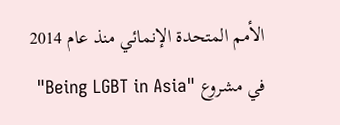الأمم المتحدة الإنمائي منذ عام 2014 في مشروع "Being LGBT in Asia"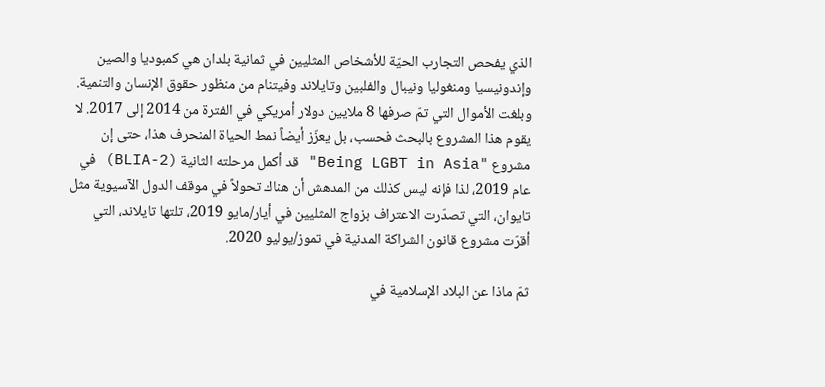الذي يفحص التجارب الحيّة للأشخاص المثليين في ثمانية بلدان هي كمبوديا والصين وإندونيسيا ومنغوليا ونيبال والفلبين وتايلاند وفيتنام من منظور حقوق الإنسان والتنمية. وبلغت الأموال التي تمّ صرفها 8 ملايين دولار أمريكي في الفترة من 2014 إلى 2017. لا يقوم هذا المشروع بالبحث فحسب، بل يعزّز أيضاً نمط الحياة المنحرف هذا، حتى إن مشروع "Being LGBT in Asia" قد أكمل مرحلته الثانية (BLIA-2) في عام 2019، لذا فإنه ليس كذلك من المدهش أن هناك تحولاً في موقف الدول الآسيوية مثل تايوان، التي تصدّرت الاعتراف بزواج المثليين في أيار/مايو 2019، تلتها تايلاند، التي أقرّت مشروع قانون الشراكة المدنية في تموز/يوليو 2020.

ثمّ ماذا عن البلاد الإسلامية في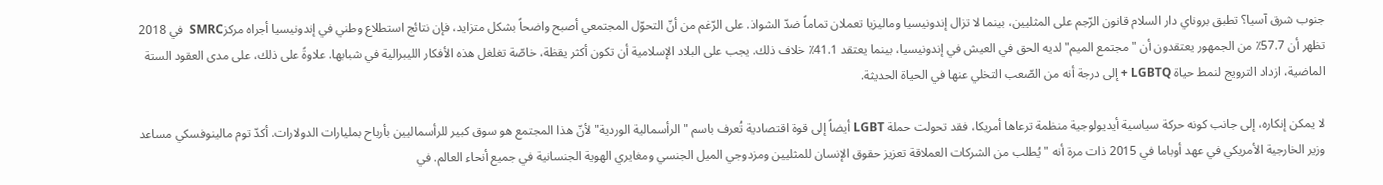جنوب شرق آسيا؟ تطبق بروناي دار السلام قانون الرّجم على المثليين، بينما لا تزال إندونيسيا وماليزيا تعملان تماماً ضدّ الشواذ. على الرّغم من أنّ التحوّل المجتمعي أصبح واضحاً بشكل متزايد، فإن نتائج استطلاع وطني في إندونيسيا أجراه مركزSMRC  في 2018 تظهر أن 57.7٪ من الجمهور يعتقدون أن "مجتمع الميم" لديه الحق في العيش في إندونيسيا، بينما يعتقد 41.1٪ خلاف ذلك. يجب على البلاد الإسلامية أن تكون أكثر يقظة، خاصّة تغلغل هذه الأفكار الليبرالية في شبابها. علاوةً على ذلك، على مدى العقود الستة الماضية، ازداد الترويج لنمط حياة LGBTQ + إلى درجة أنه من الصّعب التخلي عنها في الحياة الحديثة.

لا يمكن إنكاره، إلى جانب كونه حركة سياسية أيديولوجية منظمة ترعاها أمريكا، فقد تحولت حملة LGBT أيضاً إلى قوة اقتصادية تُعرف باسم "الرأسمالية الوردية" لأنّ هذا المجتمع هو سوق كبير للرأسماليين بأرباح بمليارات الدولارات. أكدّ توم مالينوفسكي مساعد وزير الخارجية الأمريكي في عهد أوباما في 2015 ذات مرة أنه "يُطلب من الشركات العملاقة تعزيز حقوق الإنسان للمثليين ومزدوجي الميل الجنسي ومغايري الهوية الجنسانية في جميع أنحاء العالم. في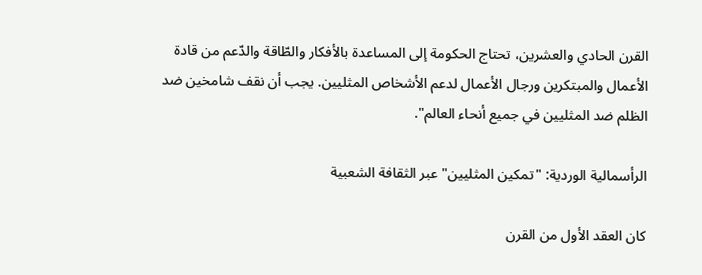القرن الحادي والعشرين، تحتاج الحكومة إلى المساعدة بالأفكار والطّاقة والدّعم من قادة الأعمال والمبتكرين ورجال الأعمال لدعم الأشخاص المثليين. يجب أن نقف شامخين ضد الظلم ضد المثليين في جميع أنحاء العالم".

الرأسمالية الوردية: "تمكين المثليين" عبر الثقافة الشعبية

كان العقد الأول من القرن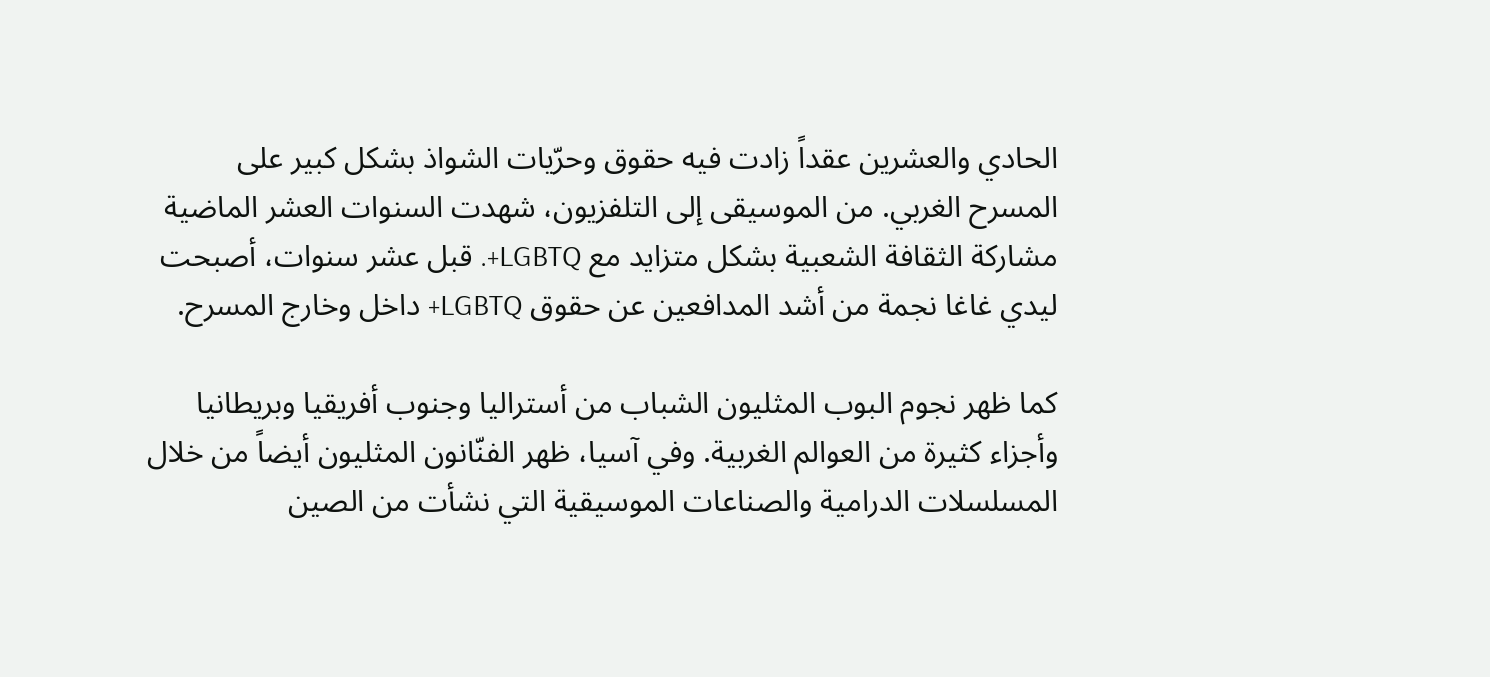الحادي والعشرين عقداً زادت فيه حقوق وحرّيات الشواذ بشكل كبير على المسرح الغربي. من الموسيقى إلى التلفزيون، شهدت السنوات العشر الماضية مشاركة الثقافة الشعبية بشكل متزايد مع LGBTQ+. قبل عشر سنوات، أصبحت ليدي غاغا نجمة من أشد المدافعين عن حقوق LGBTQ+ داخل وخارج المسرح.

كما ظهر نجوم البوب المثليون الشباب من أستراليا وجنوب أفريقيا وبريطانيا وأجزاء كثيرة من العوالم الغربية. وفي آسيا، ظهر الفنّانون المثليون أيضاً من خلال المسلسلات الدرامية والصناعات الموسيقية التي نشأت من الصين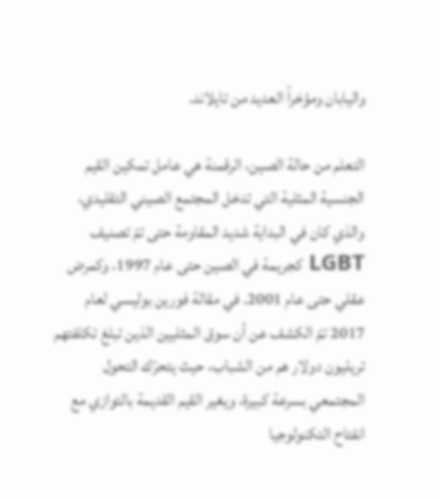واليابان ومؤخراً العديد من تايلاند.

التعلم من حالة الصين، الرقمنة هي عامل تمكين القيم الجنسية المثلية التي تدخل المجتمع الصيني التقليدي، والذي كان في البداية شديد المقاومة حتى تمّ تصنيف LGBT كجريمة في الصين حتى عام 1997، وكمرض عقلي حتى عام 2001. في مقالة فورين بوليسي لعام 2017 تمّ الكشف عن أن سوق المثليين الذين تبلغ تكلفتهم تريليون دولار هم من الشباب، حيث يتحرّك التحول المجتمعي بسرعة كبيرة، ويغير القيم القديمة بالتوازي مع انفتاح التكنولوجيا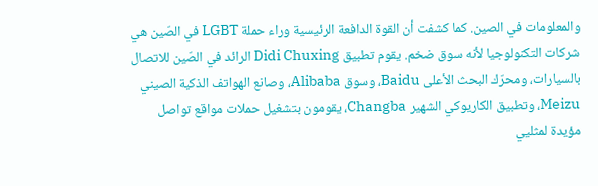والمعلومات في الصين. كما كشفت أن القوة الدافعة الرئيسية وراء حملة LGBT في الصّين هي شركات التكنولوجيا لأنه سوق ضخم. يقوم تطبيق Didi Chuxing الرائد في الصّين للاتصال بالسيارات، ومحرّك البحث الأعلى Baidu، وسوق Alibaba، وصانع الهواتف الذكية الصيني Meizu، وتطبيق الكاريوكي الشهير Changba، يقومون بتشغيل حملات مواقع تواصل مؤيدة لمثليي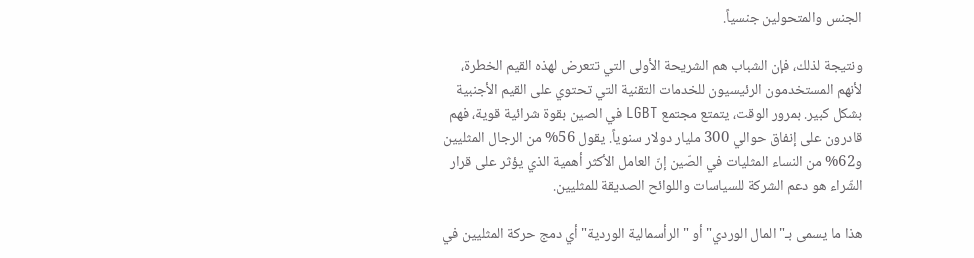الجنس والمتحولين جنسياً.

ونتيجة لذلك، فإن الشباب هم الشريحة الأولى التي تتعرض لهذه القيم الخطرة، لأنهم المستخدمون الرئيسيون للخدمات التقنية التي تحتوي على القيم الأجنبية بشكل كبير. بمرور الوقت، يتمتع مجتمع LGBT في الصين بقوة شرائية قوية، فهم قادرون على إنفاق حوالي 300 مليار دولار سنوياً. يقول 56% من الرجال المثليين و62% من النساء المثليات في الصّين إنّ العامل الأكثر أهمية الذي يؤثر على قرار الشّراء هو دعم الشركة للسياسات واللوائح الصديقة للمثليين.

هذا ما يسمى بـ"المال الوردي" أو "الرأسمالية الوردية" أي دمج حركة المثليين في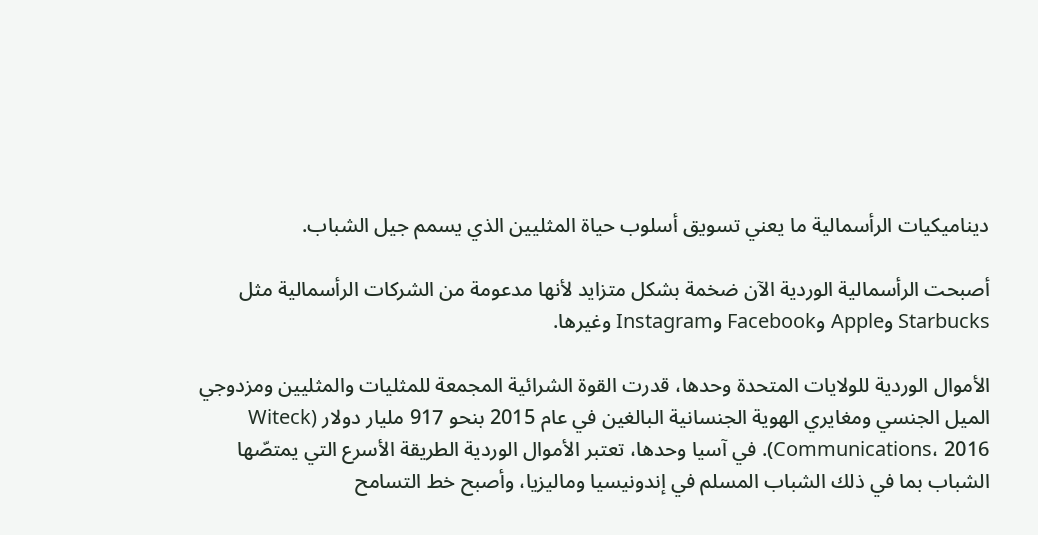ديناميكيات الرأسمالية ما يعني تسويق أسلوب حياة المثليين الذي يسمم جيل الشباب.

أصبحت الرأسمالية الوردية الآن ضخمة بشكل متزايد لأنها مدعومة من الشركات الرأسمالية مثل Starbucks وApple وFacebook وInstagram وغيرها.

الأموال الوردية للولايات المتحدة وحدها، قدرت القوة الشرائية المجمعة للمثليات والمثليين ومزدوجي الميل الجنسي ومغايري الهوية الجنسانية البالغين في عام 2015 بنحو 917 مليار دولار (Witeck Communications، 2016). في آسيا وحدها، تعتبر الأموال الوردية الطريقة الأسرع التي يمتصّها الشباب بما في ذلك الشباب المسلم في إندونيسيا وماليزيا، وأصبح خط التسامح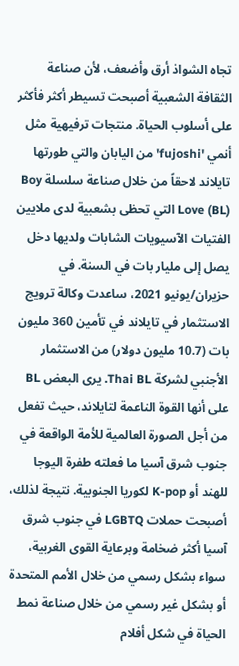تجاه الشواذ أرق وأضعف، لأن صناعة الثقافة الشعبية أصبحت تسيطر أكثر فأكثر على أسلوب الحياة. منتجات ترفيهية مثل أنمي 'fujoshi' من اليابان والتي طورتها تايلاند لاحقاً من خلال صناعة سلسلة Boy Love (BL) التي تحظى بشعبية لدى ملايين الفتيات الآسيويات الشابات ولديها دخل يصل إلى مليار بات في السنة. في حزيران/يونيو 2021، ساعدت وكالة ترويج الاستثمار في تايلاند في تأمين 360 مليون بات (10.7 مليون دولار) من الاستثمار الأجنبي لشركة Thai BL. يرى البعض BL على أنها القوة الناعمة لتايلاند، حيث تفعل من أجل الصورة العالمية للأمة الواقعة في جنوب شرق آسيا ما فعلته طفرة اليوجا للهند أو K-pop لكوريا الجنوبية. نتيجة لذلك، أصبحت حملات LGBTQ في جنوب شرق آسيا أكثر ضخامة وبرعاية القوى الغربية، سواء بشكل رسمي من خلال الأمم المتحدة أو بشكل غير رسمي من خلال صناعة نمط الحياة في شكل أفلام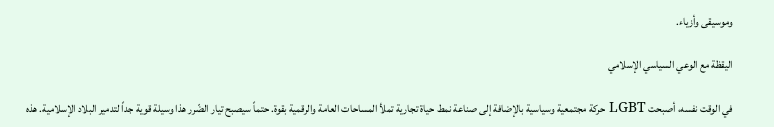وموسيقى وأزياء.

اليقظة مع الوعي السياسي الإسلامي

في الوقت نفسه، أصبحت LGBT حركة مجتمعية وسياسية بالإضافة إلى صناعة نمط حياة تجارية تملأ المساحات العامة والرقمية بقوة. حتماً سيصبح تيار الضّرر هذا وسيلة قوية جداً لتدمير البلاد الإسلامية. هذه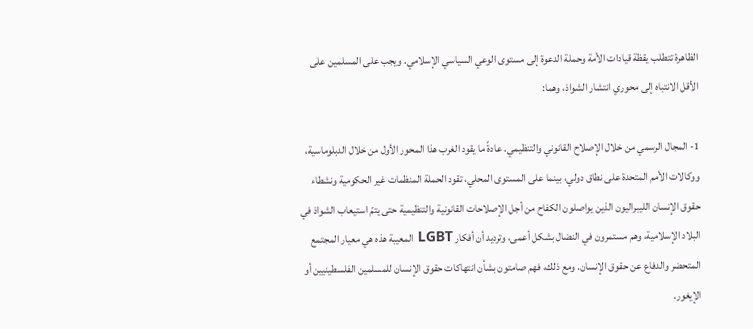الظاهرة تتطلب يقظة قيادات الأمة وحملة الدعوة إلى مستوى الوعي السياسي الإسلامي. ويجب على المسلمين على الأقل الانتباه إلى محوري انتشار الشواذ، وهما:

1- المجال الرسمي من خلال الإصلاح القانوني والتنظيمي. عادةً ما يقود الغرب هذا المحور الأول من خلال الدبلوماسية، ووكالات الأمم المتحدة على نطاق دولي، بينما على المستوى المحلي، تقود الحملة المنظمات غير الحكومية ونشطاء حقوق الإنسان الليبراليون الذين يواصلون الكفاح من أجل الإصلاحات القانونية والتنظيمية حتى يتمّ استيعاب الشواذ في البلاد الإسلامية، وهم مستمرون في النضال بشكل أعمى، وترديد أن أفكار LGBT المعيبة هذه هي معيار المجتمع المتحضر والدفاع عن حقوق الإنسان. ومع ذلك، فهم صامتون بشأن انتهاكات حقوق الإنسان للمسلمين الفلسطينيين أو الإيغور.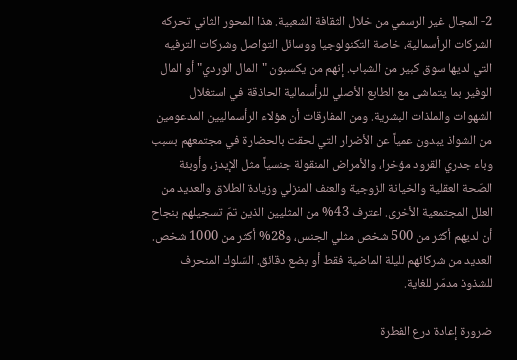2- المجال غير الرسمي من خلال الثقافة الشعبية. هذا المحور الثاني تحركه الشركات الرأسمالية، خاصة التكنولوجيا ووسائل التواصل وشركات الترفيه التي لديها سوق كبير من الشباب. إنهم من يكسبون "المال الوردي" أو المال الوفير بما يتماشى مع الطابع الأصلي للرأسمالية الحاذقة في استغلال الشهوات والملذات البشرية. ومن المفارقات أن هؤلاء الرأسماليين المدعومين من الشواذ يبدون عمياً عن الأضرار التي لحقت بالحضارة في مجتمعهم بسبب وباء جدري القرود مؤخرا، والأمراض المنقولة جنسياً مثل الإيدز، وأوبئة الصّحة العقلية والخيانة الزوجية والعنف المنزلي وزيادة الطلاق والعديد من العلل المجتمعية الأخرى. اعترف 43% من المثليين الذين تمّ تسجيلهم بنجاح أن لديهم أكثر من 500 شخص مثلي الجنس، و28% أكثر من 1000 شخص. العديد من شركائهم لليلة الماضية فقط أو بضع دقائق. السّلوك المنحرف للشذوذ مدمّر للغاية.

ضرورة إعادة درع الفطرة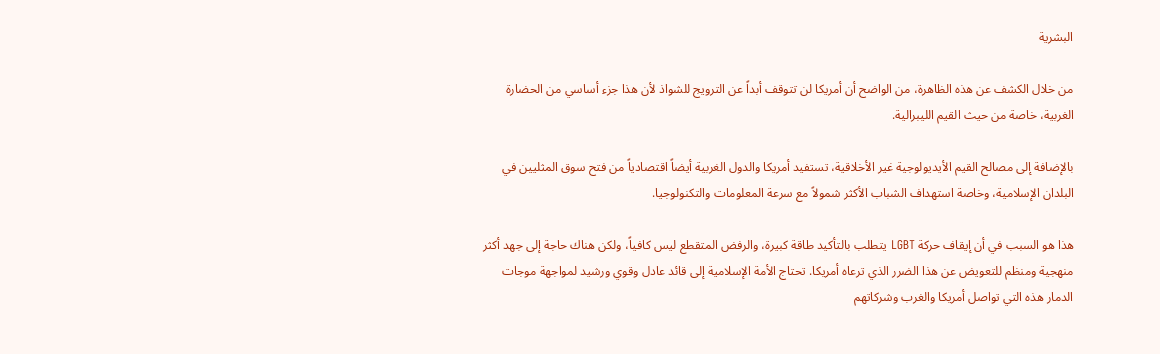البشرية

من خلال الكشف عن هذه الظاهرة، من الواضح أن أمريكا لن تتوقف أبداً عن الترويج للشواذ لأن هذا جزء أساسي من الحضارة الغربية، خاصة من حيث القيم الليبرالية.

بالإضافة إلى مصالح القيم الأيديولوجية غير الأخلاقية، تستفيد أمريكا والدول الغربية أيضاً اقتصادياً من فتح سوق المثليين في البلدان الإسلامية، وخاصة استهداف الشباب الأكثر شمولاً مع سرعة المعلومات والتكنولوجيا.

هذا هو السبب في أن إيقاف حركة LGBT يتطلب بالتأكيد طاقة كبيرة، والرفض المتقطع ليس كافياً، ولكن هناك حاجة إلى جهد أكثر منهجية ومنظم للتعويض عن هذا الضرر الذي ترعاه أمريكا. تحتاج الأمة الإسلامية إلى قائد عادل وقوي ورشيد لمواجهة موجات الدمار هذه التي تواصل أمريكا والغرب وشركاتهم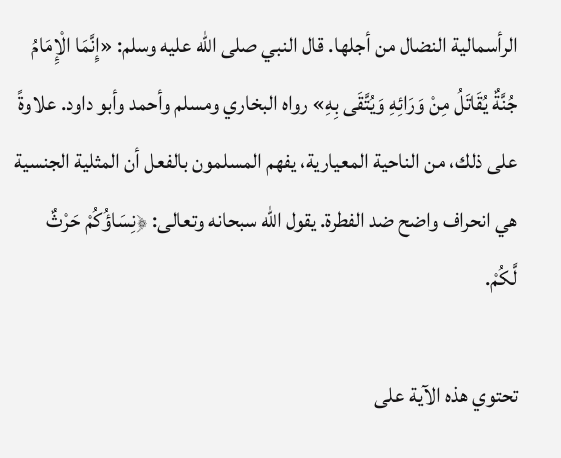الرأسمالية النضال من أجلها. قال النبي صلى الله عليه وسلم: «إِنَّمَا الْإِمَامُ جُنَّةٌ يُقَاتَلُ مِنْ وَرَائِهِ وَيُتَّقَى بِهِ» رواه البخاري ومسلم وأحمد وأبو داود. علاوةً على ذلك، من الناحية المعيارية، يفهم المسلمون بالفعل أن المثلية الجنسية هي انحراف واضح ضد الفطرة. يقول الله سبحانه وتعالى: ﴿نِسَاؤُكُمْ حَرْثٌ لَّكُمْ.

تحتوي هذه الآية على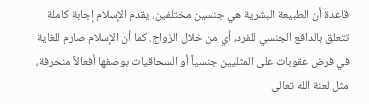قاعدة أن الطبيعة البشرية هي جنسين مختلفين. يقدم الإسلام إجابة كاملة تتعلق بالدافع الجنسي للفرد، أي من خلال الزواج. كما أن الإسلام صارم للغاية في فرض عقوبات على المثليين جنسياً أو السحاقيات بوصفها أفعالاً منحرفة، مثل لعنة الله تعالى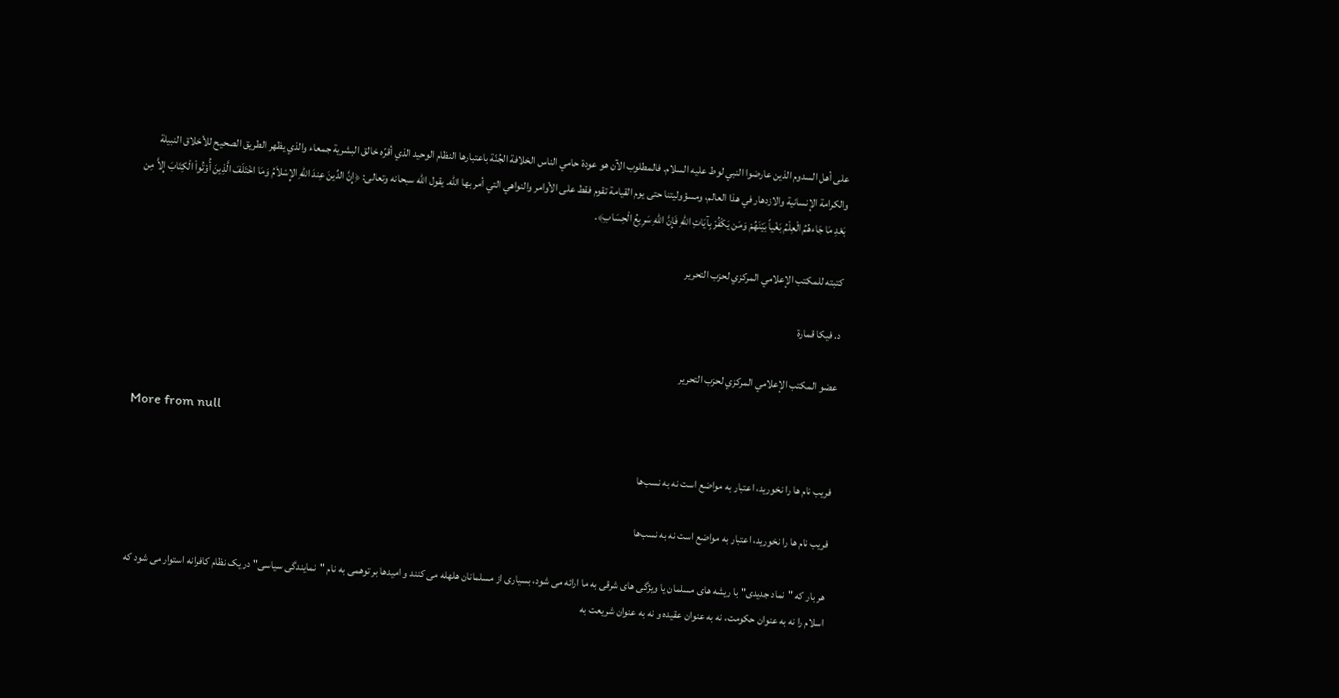على أهل السدوم الذين عارضوا النبي لوط عليه السلام. فالمطلوب الآن هو عودة حامي الناس الخلافة الجُنّة باعتبارها النظام الوحيد الذي أقرّه خالق البشرية جمعاء والذي يظهر الطريق الصحيح للأخلاق النبيلة والكرامة الإنسانية والازدهار في هذا العالم، ومسؤوليتنا حتى يوم القيامة تقوم فقط على الأوامر والنواهي التي أمر بها الله. يقول الله سبحانه وتعالى: ﴿إِنَّ الدِّينَ عِندَ اللّهِ الإِسْلاَمُ وَمَا اخْتَلَفَ الَّذِينَ أُوْتُواْ الْكِتَابَ إِلاَّ مِن بَعْدِ مَا جَاءهُمُ الْعِلْمُ بَغْياً بَيْنَهُمْ وَمَن يَكْفُرْ بِآيَاتِ اللّهِ فَإِنَّ اللّهِ سَرِيعُ الْحِسَابِ﴾.

كتبته للمكتب الإعلامي المركزي لحزب التحرير

د. فيكا قمارة

عضو المكتب الإعلامي المركزي لحزب التحرير

More from null

فریب نام ها را نخورید، اعتبار به مواضع است نه به نسب‌ها

فریب نام ها را نخورید، اعتبار به مواضع است نه به نسب‌ها

هر بار که "نماد جدیدی" با ریشه های مسلمان یا ویژگی های شرقی به ما ارائه می شود، بسیاری از مسلمانان هلهله می کنند و امیدها بر توهمی به نام "نمایندگی سیاسی" در یک نظام کافرانه استوار می شود که اسلام را نه به عنوان حکومت، نه به عنوان عقیده و نه به عنوان شریعت به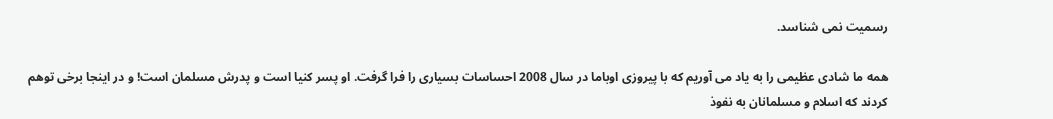رسمیت نمی شناسد.

همه ما شادی عظیمی را به یاد می آوریم که با پیروزی اوباما در سال 2008 احساسات بسیاری را فرا گرفت. او پسر کنیا است و پدرش مسلمان است! و در اینجا برخی توهم کردند که اسلام و مسلمانان به نفوذ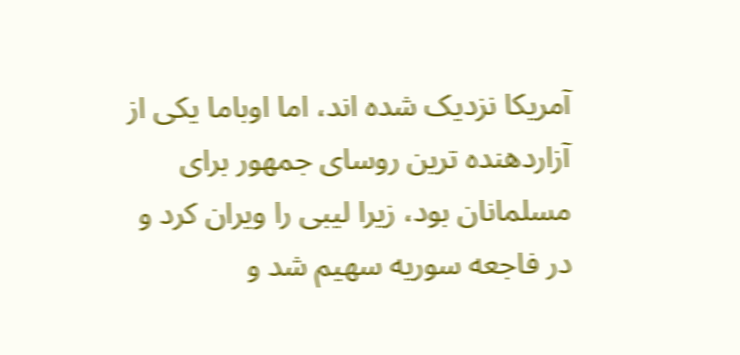آمریکا نزدیک شده اند، اما اوباما یکی از آزاردهنده ترین روسای جمهور برای مسلمانان بود، زیرا لیبی را ویران کرد و در فاجعه سوریه سهیم شد و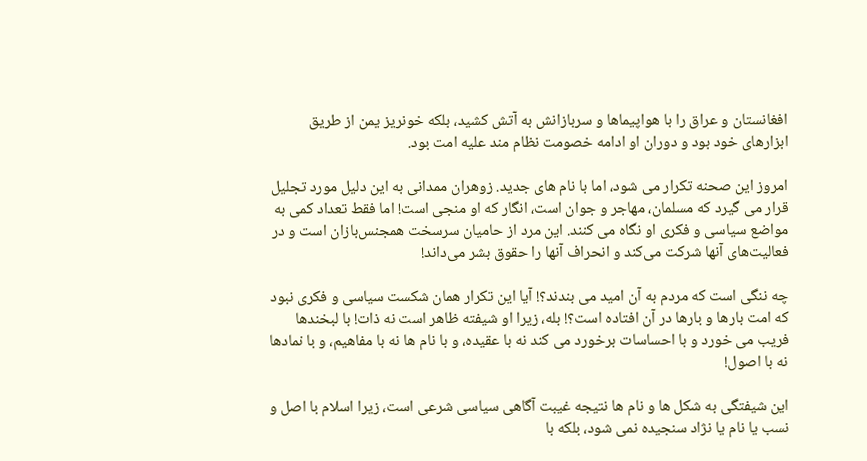افغانستان و عراق را با هواپیماها و سربازانش به آتش کشید، بلکه خونریز یمن از طریق ابزارهای خود بود و دوران او ادامه خصومت نظام مند علیه امت بود.

امروز این صحنه تکرار می شود، اما با نام های جدید. زوهران ممدانی به این دلیل مورد تجلیل قرار می گیرد که مسلمان، مهاجر و جوان است، انگار که او منجی است! اما فقط تعداد کمی به مواضع سیاسی و فکری او نگاه می کنند. این مرد از حامیان سرسخت همجنس‌بازان است و در فعالیت‌های آنها شرکت می‌کند و انحراف آنها را حقوق بشر می‌داند!

چه ننگی است که مردم به آن امید می بندند؟! آیا این تکرار همان شکست سیاسی و فکری نبود که امت بارها و بارها در آن افتاده است؟! بله، زیرا او شیفته ظاهر است نه ذات! با لبخندها فریب می خورد و با احساسات برخورد می کند نه با عقیده، و با نام ها نه با مفاهیم، و با نمادها نه با اصول!

این شیفتگی به شکل ها و نام ها نتیجه غیبت آگاهی سیاسی شرعی است، زیرا اسلام با اصل و نسب یا نام یا نژاد سنجیده نمی شود، بلکه با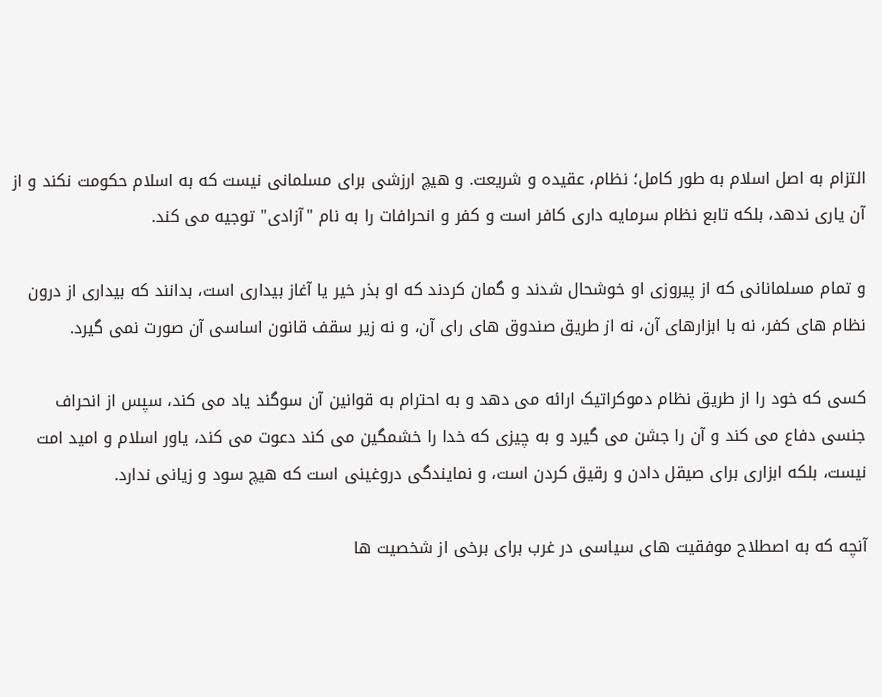التزام به اصل اسلام به طور کامل؛ نظام، عقیده و شریعت. و هیچ ارزشی برای مسلمانی نیست که به اسلام حکومت نکند و از آن یاری ندهد، بلکه تابع نظام سرمایه داری کافر است و کفر و انحرافات را به نام "آزادی" توجیه می کند.

و تمام مسلمانانی که از پیروزی او خوشحال شدند و گمان کردند که او بذر خیر یا آغاز بیداری است، بدانند که بیداری از درون نظام های کفر، نه با ابزارهای آن، نه از طریق صندوق های رای آن، و نه زیر سقف قانون اساسی آن صورت نمی گیرد.

کسی که خود را از طریق نظام دموکراتیک ارائه می دهد و به احترام به قوانین آن سوگند یاد می کند، سپس از انحراف جنسی دفاع می کند و آن را جشن می گیرد و به چیزی که خدا را خشمگین می کند دعوت می کند، یاور اسلام و امید امت نیست، بلکه ابزاری برای صیقل دادن و رقیق کردن است، و نمایندگی دروغینی است که هیچ سود و زیانی ندارد.

آنچه که به اصطلاح موفقیت های سیاسی در غرب برای برخی از شخصیت ها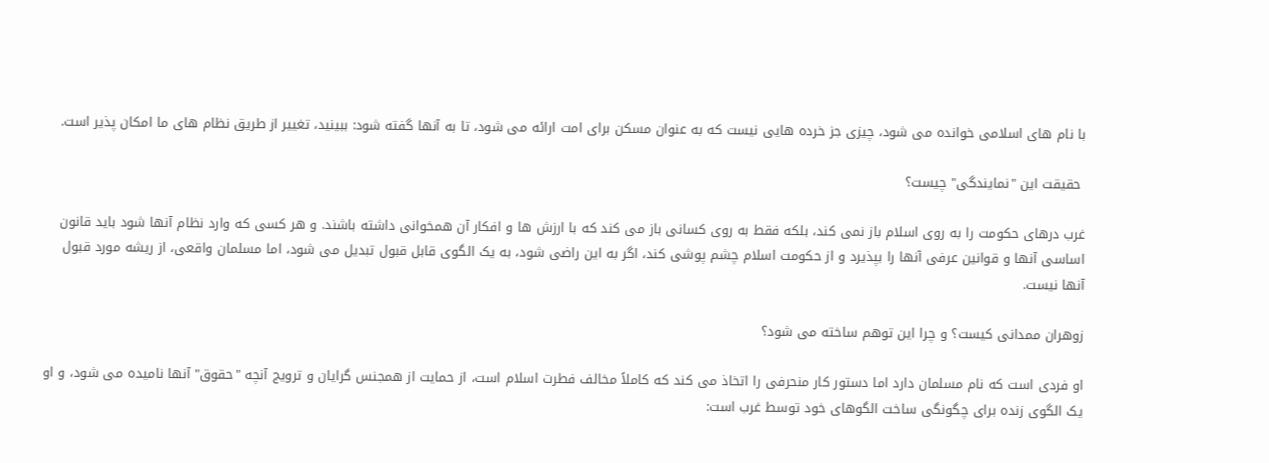با نام های اسلامی خوانده می شود، چیزی جز خرده هایی نیست که به عنوان مسکن برای امت ارائه می شود، تا به آنها گفته شود: ببینید، تغییر از طریق نظام های ما امکان پذیر است.

 حقیقت این "نمایندگی" چیست؟

غرب درهای حکومت را به روی اسلام باز نمی کند، بلکه فقط به روی کسانی باز می کند که با ارزش ها و افکار آن همخوانی داشته باشند. و هر کسی که وارد نظام آنها شود باید قانون اساسی آنها و قوانین عرفی آنها را بپذیرد و از حکومت اسلام چشم پوشی کند، اگر به این راضی شود، به یک الگوی قابل قبول تبدیل می شود، اما مسلمان واقعی، از ریشه مورد قبول آنها نیست.

زوهران ممدانی کیست؟ و چرا این توهم ساخته می شود؟

او فردی است که نام مسلمان دارد اما دستور کار منحرفی را اتخاذ می کند که کاملاً مخالف فطرت اسلام است، از حمایت از همجنس گرایان و ترویج آنچه "حقوق" آنها نامیده می شود، و او یک الگوی زنده برای چگونگی ساخت الگوهای خود توسط غرب است: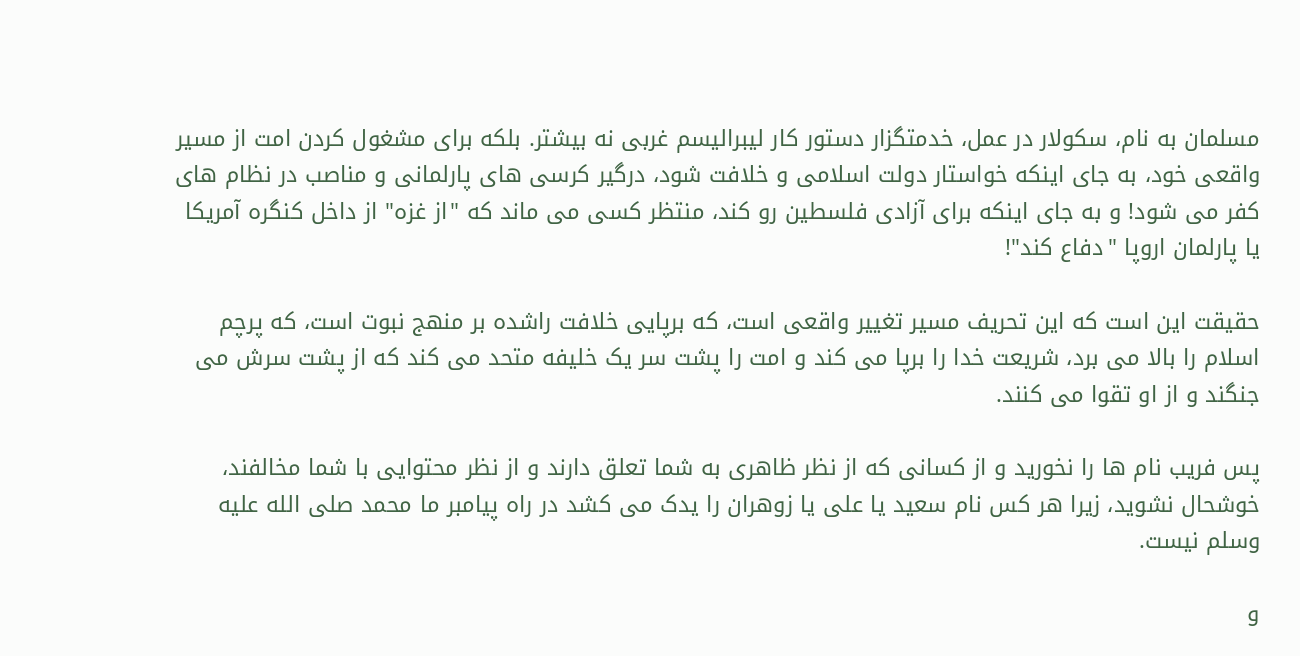مسلمان به نام، سکولار در عمل، خدمتگزار دستور کار لیبرالیسم غربی نه بیشتر. بلکه برای مشغول کردن امت از مسیر واقعی خود، به جای اینکه خواستار دولت اسلامی و خلافت شود، درگیر کرسی های پارلمانی و مناصب در نظام های کفر می شود! و به جای اینکه برای آزادی فلسطین رو کند، منتظر کسی می ماند که "از غزه" از داخل کنگره آمریکا یا پارلمان اروپا "دفاع کند"!

حقیقت این است که این تحریف مسیر تغییر واقعی است، که برپایی خلافت راشده بر منهج نبوت است، که پرچم اسلام را بالا می برد، شریعت خدا را برپا می کند و امت را پشت سر یک خلیفه متحد می کند که از پشت سرش می جنگند و از او تقوا می کنند.

پس فریب نام ها را نخورید و از کسانی که از نظر ظاهری به شما تعلق دارند و از نظر محتوایی با شما مخالفند، خوشحال نشوید، زیرا هر کس نام سعید یا علی یا زوهران را یدک می کشد در راه پیامبر ما محمد صلى الله عليه وسلم نیست.

و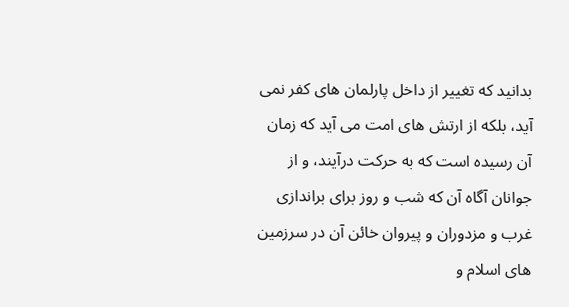بدانید که تغییر از داخل پارلمان های کفر نمی آید، بلکه از ارتش های امت می آید که زمان آن رسیده است که به حرکت درآیند، و از جوانان آگاه آن که شب و روز برای براندازی غرب و مزدوران و پیروان خائن آن در سرزمین های اسلام و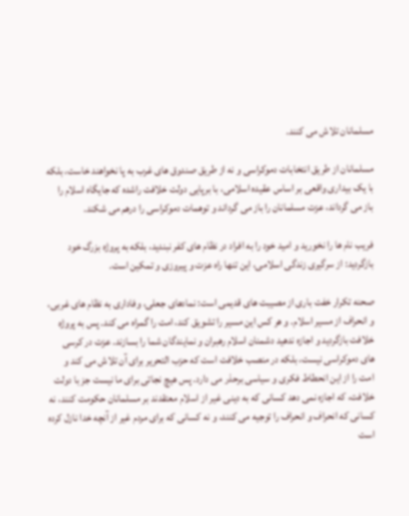مسلمانان تلاش می کنند.

مسلمانان از طریق انتخابات دموکراسی و نه از طریق صندوق های غرب به پا نخواهند خاست، بلکه با یک بیداری واقعی بر اساس عقیده اسلامی، با برپایی دولت خلافت راشده که جایگاه اسلام را باز می گرداند، عزت مسلمانان را باز می گرداند و توهمات دموکراسی را درهم می شکند.

فریب نام ها را نخورید و امید خود را به افراد در نظام های کفر نبندید، بلکه به پروژه بزرگ خود بازگردید: از سرگیری زندگی اسلامی، این تنها راه عزت و پیروزی و تمکین است.

صحنه تکرار خفت باری از مصیبت های قدیمی است: نمادهای جعلی، وفاداری به نظام های غربی، و انحراف از مسیر اسلام. و هر کس این مسیر را تشویق کند، امت را گمراه می کند. پس به پروژه خلافت بازگردید و اجازه ندهید دشمنان اسلام رهبران و نمایندگان شما را بسازند. عزت در کرسی های دموکراسی نیست، بلکه در منصب خلافت است که حزب التحریر برای آن تلاش می کند و امت را از این انحطاط فکری و سیاسی برحذر می دارد. پس هیچ نجاتی برای ما نیست جز با دولت خلافت، که اجازه نمی دهد کسانی که به دینی غیر از اسلام معتقدند بر مسلمانان حکومت کنند، نه کسانی که انحراف و انحراف را توجیه می کنند، و نه کسانی که برای مردم غیر از آنچه خدا نازل کرده است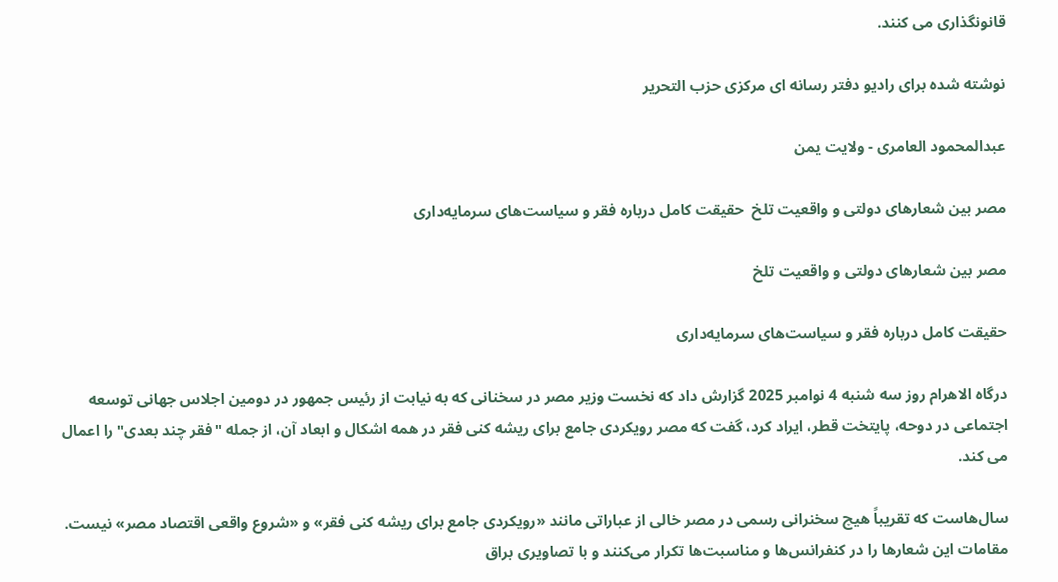قانونگذاری می کنند.

نوشته شده برای رادیو دفتر رسانه ای مرکزی حزب التحریر

عبدالمحمود العامری - ولایت یمن

مصر بین شعارهای دولتی و واقعیت تلخ  حقیقت کامل درباره فقر و سیاست‌های سرمایه‌داری

مصر بین شعارهای دولتی و واقعیت تلخ

حقیقت کامل درباره فقر و سیاست‌های سرمایه‌داری

درگاه الاهرام روز سه شنبه 4 نوامبر 2025 گزارش داد که نخست وزیر مصر در سخنانی که به نیابت از رئیس جمهور در دومین اجلاس جهانی توسعه اجتماعی در دوحه، پایتخت قطر، ایراد کرد، گفت که مصر رویکردی جامع برای ریشه کنی فقر در همه اشکال و ابعاد آن، از جمله "فقر چند بعدی" را اعمال می کند.

سال‌هاست که تقریباً هیچ سخنرانی رسمی در مصر خالی از عباراتی مانند «رویکردی جامع برای ریشه کنی فقر» و «شروع واقعی اقتصاد مصر» نیست. مقامات این شعارها را در کنفرانس‌ها و مناسبت‌ها تکرار می‌کنند و با تصاویری براق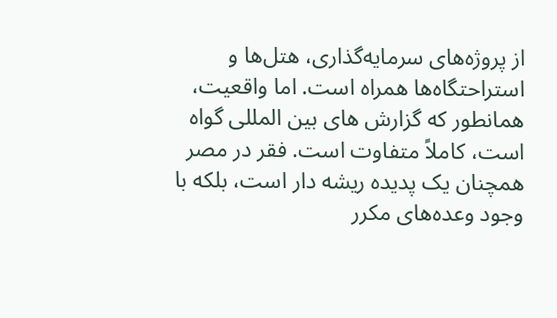از پروژه‌های سرمایه‌گذاری، هتل‌ها و استراحتگاه‌ها همراه است. اما واقعیت، همانطور که گزارش های بین المللی گواه است، کاملاً متفاوت است. فقر در مصر همچنان یک پدیده ریشه دار است، بلکه با وجود وعده‌های مکرر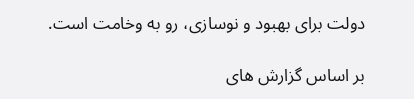دولت برای بهبود و نوسازی، رو به وخامت است.

بر اساس گزارش های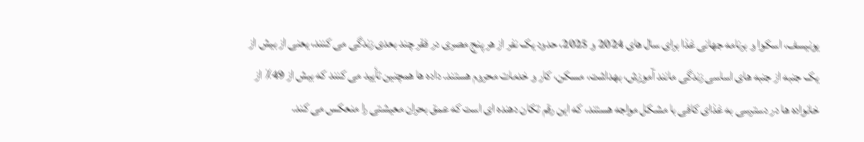یونیسف، اسکوا و برنامه جهانی غذا برای سال های 2024 و 2025، حدود یک نفر از هر پنج مصری در فقر چند بعدی زندگی می کنند، یعنی از بیش از یک جنبه از جنبه های اساسی زندگی مانند آموزش، بهداشت، مسکن، کار و خدمات محروم هستند. داده ها همچنین تأیید می کنند که بیش از 49٪ از خانواده ها در دسترسی به غذای کافی با مشکل مواجه هستند، که این رقم تکان دهنده ای است که عمق بحران معیشتی را منعکس می کند.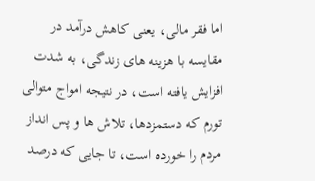اما فقر مالی، یعنی کاهش درآمد در مقایسه با هزینه های زندگی، به شدت افزایش یافته است، در نتیجه امواج متوالی تورم که دستمزدها، تلاش ها و پس انداز مردم را خورده است، تا جایی که درصد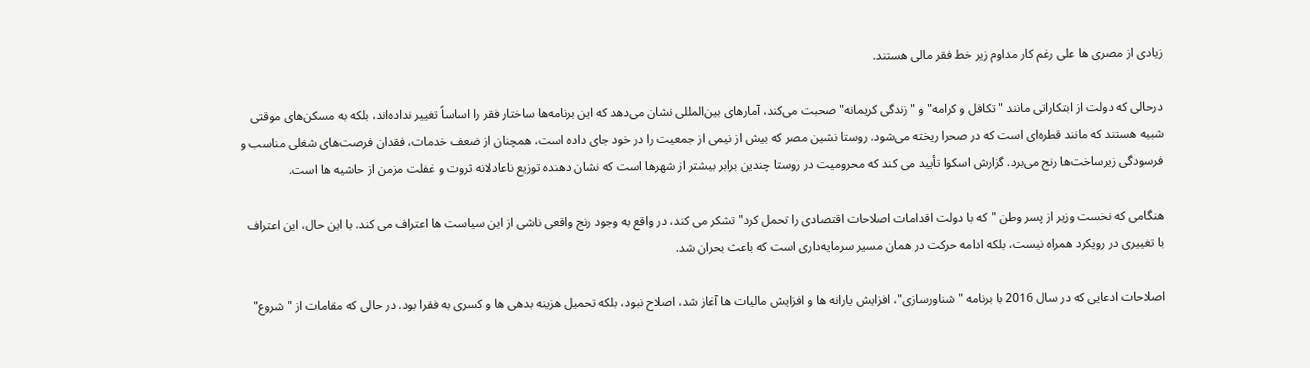زیادی از مصری ها علی رغم کار مداوم زیر خط فقر مالی هستند.

درحالی که دولت از ابتکاراتی مانند "تکافل و کرامه" و "زندگی کریمانه" صحبت می‌کند، آمارهای بین‌المللی نشان می‌دهد که این برنامه‌ها ساختار فقر را اساساً تغییر نداده‌اند، بلکه به مسکن‌های موقتی شبیه هستند که مانند قطره‌ای است که در صحرا ریخته می‌شود. روستا نشین مصر که بیش از نیمی از جمعیت را در خود جای داده است، همچنان از ضعف خدمات، فقدان فرصت‌های شغلی مناسب و فرسودگی زیرساخت‌ها رنج می‌برد. گزارش اسکوا تأیید می کند که محرومیت در روستا چندین برابر بیشتر از شهرها است که نشان دهنده توزیع ناعادلانه ثروت و غفلت مزمن از حاشیه ها است.

هنگامی که نخست وزیر از پسر وطن "که با دولت اقدامات اصلاحات اقتصادی را تحمل کرد" تشکر می کند، در واقع به وجود رنج واقعی ناشی از این سیاست ها اعتراف می کند. با این حال، این اعتراف با تغییری در رویکرد همراه نیست، بلکه ادامه حرکت در همان مسیر سرمایه‌داری است که باعث بحران شد.

اصلاحات ادعایی که در سال 2016 با برنامه "شناورسازی"، افزایش یارانه ها و افزایش مالیات ها آغاز شد، اصلاح نبود، بلکه تحمیل هزینه بدهی ها و کسری به فقرا بود. در حالی که مقامات از "شروع"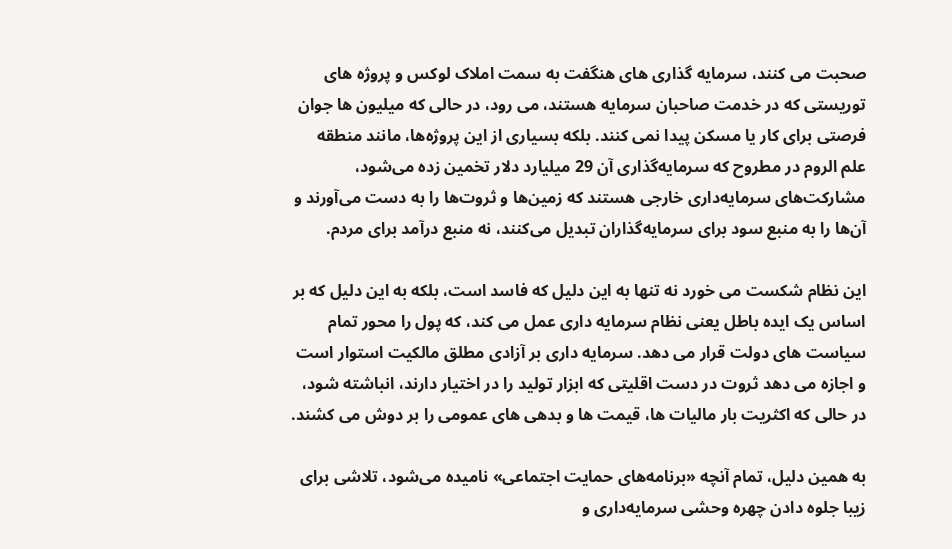صحبت می کنند، سرمایه گذاری های هنگفت به سمت املاک لوکس و پروژه های توریستی که در خدمت صاحبان سرمایه هستند، می رود، در حالی که میلیون ها جوان فرصتی برای کار یا مسکن پیدا نمی کنند. بلکه بسیاری از این پروژه‌ها، مانند منطقه علم الروم در مطروح که سرمایه‌گذاری آن 29 میلیارد دلار تخمین زده می‌شود، مشارکت‌های سرمایه‌داری خارجی هستند که زمین‌ها و ثروت‌ها را به دست می‌آورند و آن‌ها را به منبع سود برای سرمایه‌گذاران تبدیل می‌کنند، نه منبع درآمد برای مردم.

این نظام شکست می خورد نه تنها به این دلیل که فاسد است، بلکه به این دلیل که بر اساس یک ایده باطل یعنی نظام سرمایه داری عمل می کند، که پول را محور تمام سیاست های دولت قرار می دهد. سرمایه داری بر آزادی مطلق مالکیت استوار است و اجازه می دهد ثروت در دست اقلیتی که ابزار تولید را در اختیار دارند، انباشته شود، در حالی که اکثریت بار مالیات ها، قیمت ها و بدهی های عمومی را بر دوش می کشند.

به همین دلیل، تمام آنچه «برنامه‌های حمایت اجتماعی» نامیده می‌شود، تلاشی برای زیبا جلوه دادن چهره وحشی سرمایه‌داری و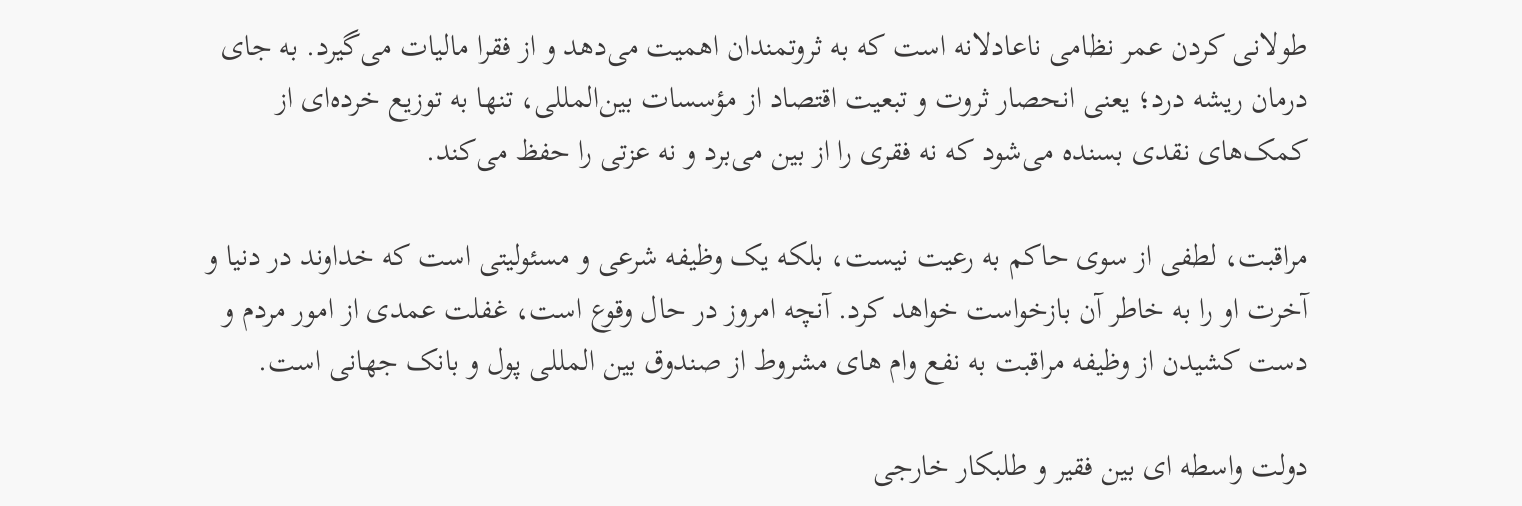طولانی کردن عمر نظامی ناعادلانه است که به ثروتمندان اهمیت می‌دهد و از فقرا مالیات می‌گیرد. به جای درمان ریشه درد؛ یعنی انحصار ثروت و تبعیت اقتصاد از مؤسسات بین‌المللی، تنها به توزیع خرده‌ای از کمک‌های نقدی بسنده می‌شود که نه فقری را از بین می‌برد و نه عزتی را حفظ می‌کند.

مراقبت، لطفی از سوی حاکم به رعیت نیست، بلکه یک وظیفه شرعی و مسئولیتی است که خداوند در دنیا و آخرت او را به خاطر آن بازخواست خواهد کرد. آنچه امروز در حال وقوع است، غفلت عمدی از امور مردم و دست کشیدن از وظیفه مراقبت به نفع وام های مشروط از صندوق بین المللی پول و بانک جهانی است.

دولت واسطه ای بین فقیر و طلبکار خارجی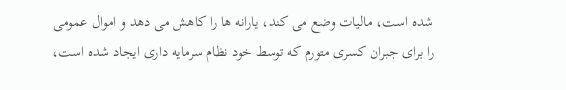شده است، مالیات وضع می کند، یارانه ها را کاهش می دهد و اموال عمومی را برای جبران کسری متورم که توسط خود نظام سرمایه داری ایجاد شده است،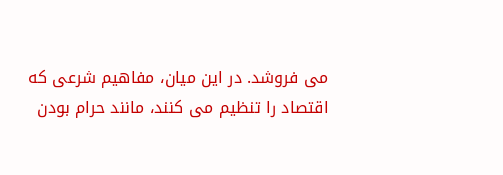می فروشد. در این میان، مفاهیم شرعی که اقتصاد را تنظیم می کنند، مانند حرام بودن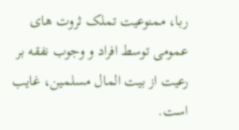ربا، ممنوعیت تملک ثروت های عمومی توسط افراد و وجوب نفقه بر رعیت از بیت المال مسلمین، غایب است.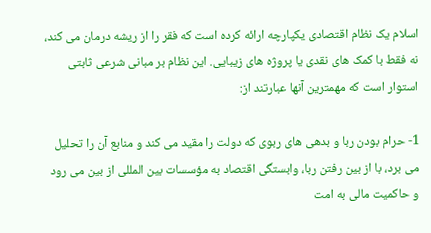اسلام یک نظام اقتصادی یکپارچه ارائه کرده است که فقر را از ریشه درمان می کند، نه فقط با کمک های نقدی یا پروژه های زیبایی. این نظام بر مبانی شرعی ثابتی استوار است که مهمترین آنها عبارتند از:

1- حرام بودن ربا و بدهی های ربوی که دولت را مقید می کند و منابع آن را تحلیل می برد، با از بین رفتن ربا، وابستگی اقتصاد به مؤسسات بین المللی از بین می رود و حاکمیت مالی به امت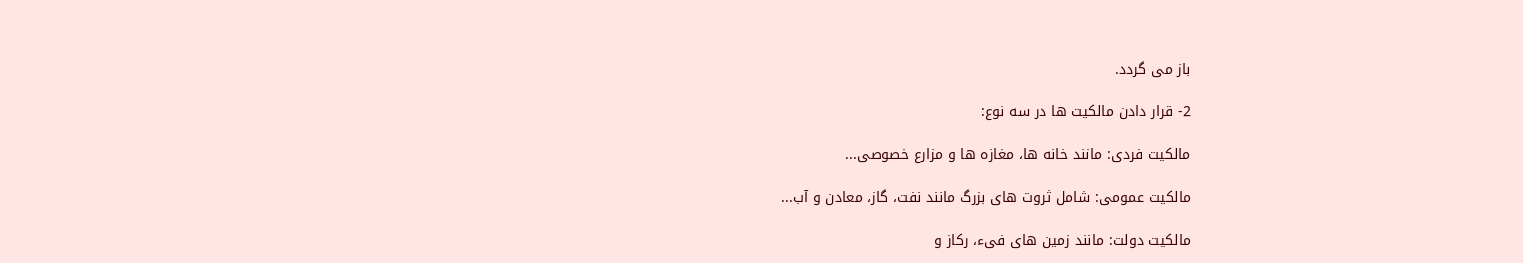باز می گردد.

2- قرار دادن مالکیت ها در سه نوع:

مالکیت فردی: مانند خانه ها، مغازه ها و مزارع خصوصی...

مالکیت عمومی: شامل ثروت های بزرگ مانند نفت، گاز، معادن و آب...

مالکیت دولت: مانند زمین های فیء، رکاز و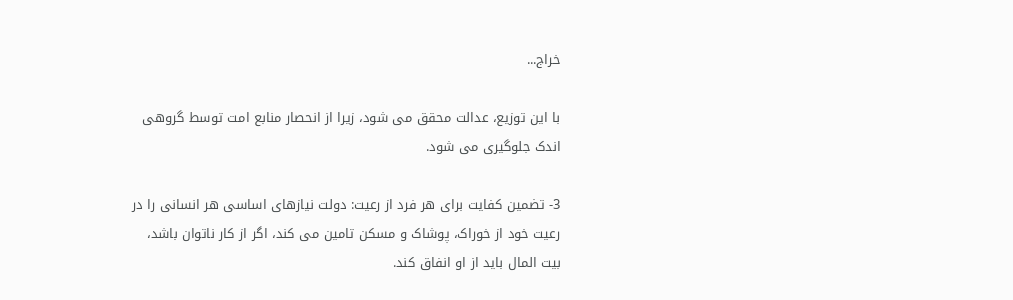خراج...

با این توزیع، عدالت محقق می شود، زیرا از انحصار منابع امت توسط گروهی اندک جلوگیری می شود.

3- تضمین کفایت برای هر فرد از رعیت: دولت نیازهای اساسی هر انسانی را در رعیت خود از خوراک، پوشاک و مسکن تامین می کند، اگر از کار ناتوان باشد، بیت المال باید از او انفاق کند.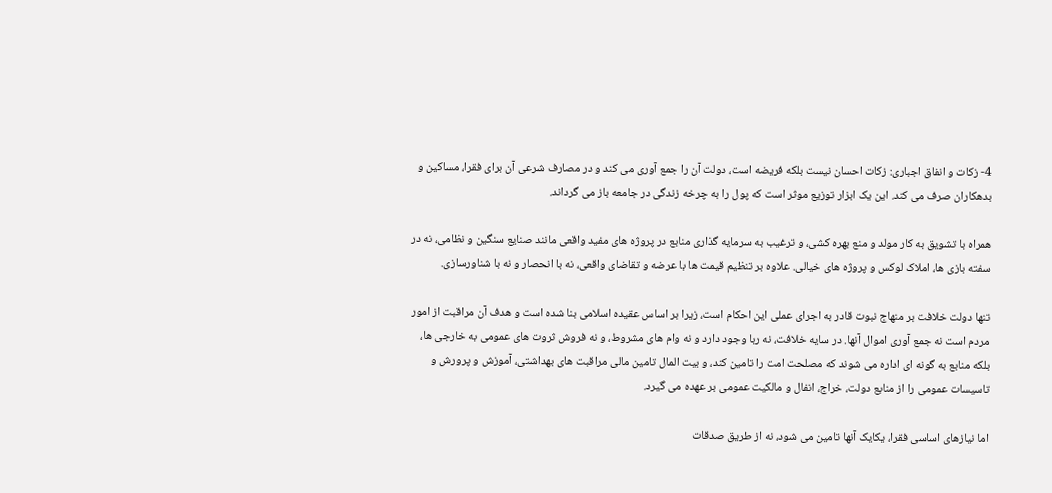4- زکات و انفاق اجباری: زکات احسان نیست بلکه فریضه است، دولت آن را جمع آوری می کند و در مصارف شرعی آن برای فقرا، مساکین و بدهکاران صرف می کند. این یک ابزار توزیع موثر است که پول را به چرخه زندگی در جامعه باز می گرداند.

همراه با تشویق به کار مولد و منع بهره کشی، و ترغیب به سرمایه گذاری منابع در پروژه های مفید واقعی مانند صنایع سنگین و نظامی، نه در سفته بازی ها، املاک لوکس و پروژه های خیالی. علاوه بر تنظیم قیمت ها با عرضه و تقاضای واقعی، نه با انحصار و نه با شناورسازی.

تنها دولت خلافت بر منهاج نبوت قادر به اجرای عملی این احکام است، زیرا بر اساس عقیده اسلامی بنا شده است و هدف آن مراقبت از امور مردم است نه جمع آوری اموال آنها. در سایه خلافت، نه ربا وجود دارد و نه وام های مشروط، و نه فروش ثروت های عمومی به خارجی ها، بلکه منابع به گونه ای اداره می شوند که مصلحت امت را تامین کند، و بیت المال تامین مالی مراقبت های بهداشتی، آموزش و پرورش و تاسیسات عمومی را از منابع دولت، خراج، انفال و مالکیت عمومی بر عهده می گیرد.

اما نیازهای اساسی فقرا، یکایک آنها تامین می شود، نه از طریق صدقات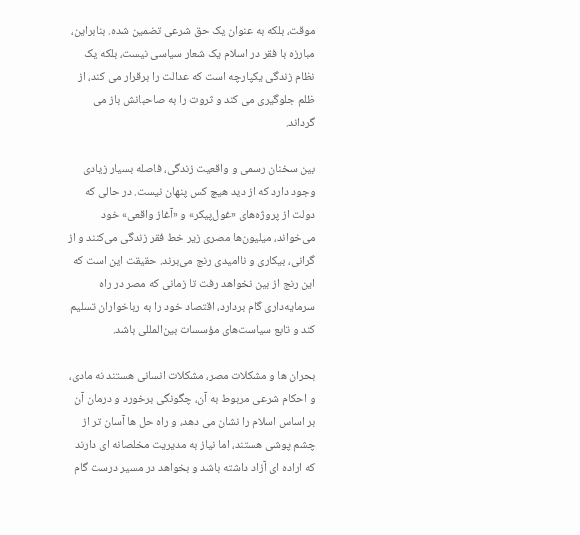موقت، بلکه به عنوان یک حق شرعی تضمین شده. بنابراین، مبارزه با فقر در اسلام یک شعار سیاسی نیست، بلکه یک نظام زندگی یکپارچه است که عدالت را برقرار می کند، از ظلم جلوگیری می کند و ثروت را به صاحبانش باز می گرداند.

بین سخنان رسمی و واقعیت زندگی، فاصله بسیار زیادی وجود دارد که از دید هیچ کس پنهان نیست. در حالی که دولت از پروژه‌های «غول‌پیکر» و «آغاز واقعی» خود می‌خواند، میلیون‌ها مصری زیر خط فقر زندگی می‌کنند و از گرانی، بیکاری و ناامیدی رنج می‌برند. حقیقت این است که این رنج از بین نخواهد رفت تا زمانی که مصر در راه سرمایه‌داری گام بردارد، اقتصاد خود را به رباخواران تسلیم کند و تابع سیاست‌های مؤسسات بین‌المللی باشد.

بحران ها و مشکلات مصر، مشکلات انسانی هستند نه مادی، و احکام شرعی مربوط به آن، چگونگی برخورد و درمان آن بر اساس اسلام را نشان می دهد، و راه حل ها آسان تر از چشم پوشی هستند، اما نیاز به مدیریت مخلصانه ای دارند که اراده ای آزاد داشته باشد و بخواهد در مسیر درست گام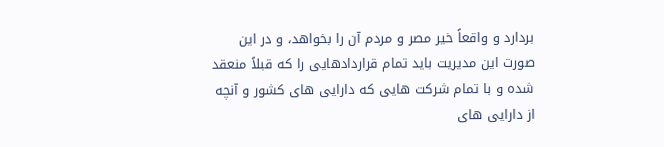بردارد و واقعاً خیر مصر و مردم آن را بخواهد، و در این صورت این مدیریت باید تمام قراردادهایی را که قبلاً منعقد شده و با تمام شرکت هایی که دارایی های کشور و آنچه از دارایی های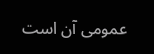عمومی آن است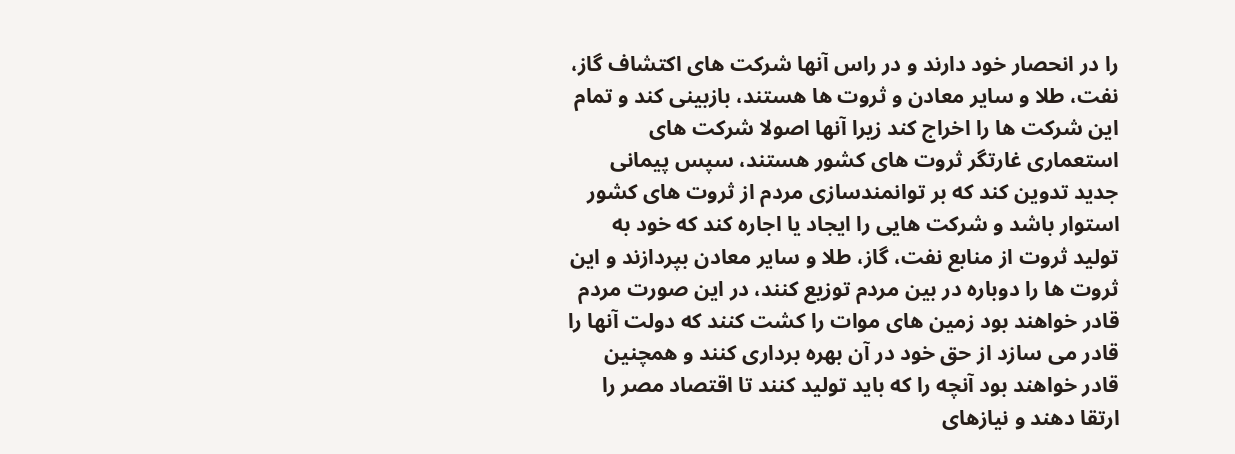را در انحصار خود دارند و در راس آنها شرکت های اکتشاف گاز، نفت، طلا و سایر معادن و ثروت ها هستند، بازبینی کند و تمام این شرکت ها را اخراج کند زیرا آنها اصولا شرکت های استعماری غارتگر ثروت های کشور هستند، سپس پیمانی جدید تدوین کند که بر توانمندسازی مردم از ثروت های کشور استوار باشد و شرکت هایی را ایجاد یا اجاره کند که خود به تولید ثروت از منابع نفت، گاز، طلا و سایر معادن بپردازند و این ثروت ها را دوباره در بین مردم توزیع کنند، در این صورت مردم قادر خواهند بود زمین های موات را کشت کنند که دولت آنها را قادر می سازد از حق خود در آن بهره برداری کنند و همچنین قادر خواهند بود آنچه را که باید تولید کنند تا اقتصاد مصر را ارتقا دهند و نیازهای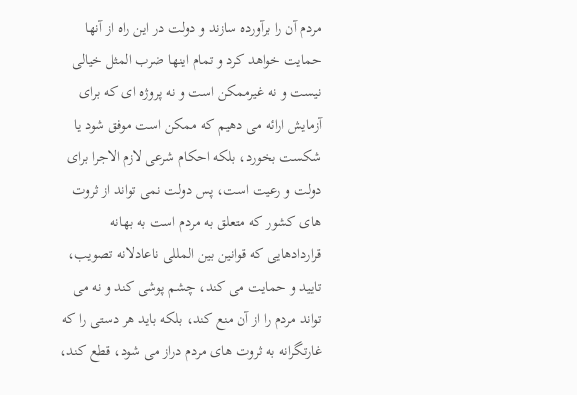مردم آن را برآورده سازند و دولت در این راه از آنها حمایت خواهد کرد و تمام اینها ضرب المثل خیالی نیست و نه غیرممکن است و نه پروژه ای که برای آزمایش ارائه می دهیم که ممکن است موفق شود یا شکست بخورد، بلکه احکام شرعی لازم الاجرا برای دولت و رعیت است، پس دولت نمی تواند از ثروت های کشور که متعلق به مردم است به بهانه قراردادهایی که قوانین بین المللی ناعادلانه تصویب، تایید و حمایت می کند، چشم پوشی کند و نه می تواند مردم را از آن منع کند، بلکه باید هر دستی را که غارتگرانه به ثروت های مردم دراز می شود، قطع کند،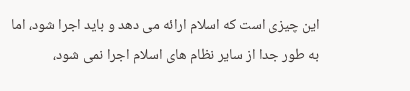این چیزی است که اسلام ارائه می دهد و باید اجرا شود، اما به طور جدا از سایر نظام های اسلام اجرا نمی شود،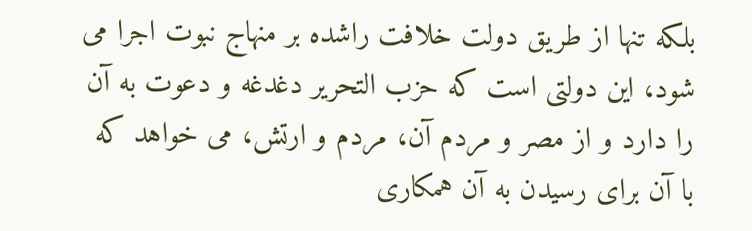بلکه تنها از طریق دولت خلافت راشده بر منهاج نبوت اجرا می شود، این دولتی است که حزب التحریر دغدغه و دعوت به آن را دارد و از مصر و مردم آن، مردم و ارتش، می خواهد که با آن برای رسیدن به آن همکاری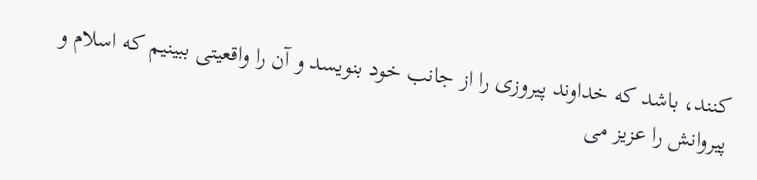کنند، باشد که خداوند پیروزی را از جانب خود بنویسد و آن را واقعیتی ببینیم که اسلام و پیروانش را عزیز می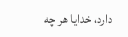دارد، خدایا هر چه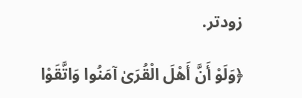زودتر.

﴿وَلَوْ أَنَّ أَهْلَ الْقُرَىٰ آمَنُوا وَاتَّقَوْا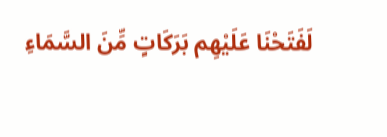لَفَتَحْنَا عَلَيْهِم بَرَكَاتٍ مِّنَ السَّمَاءِ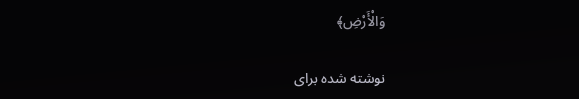وَالْأَرْضِ﴾

نوشته شده برای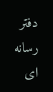دفتر رسانه ای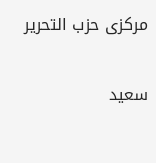مرکزی حزب التحریر

سعید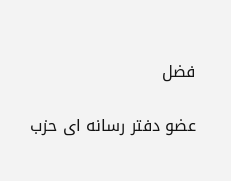فضل

عضو دفتر رسانه ای حزب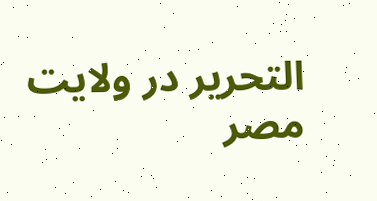التحریر در ولایت مصر